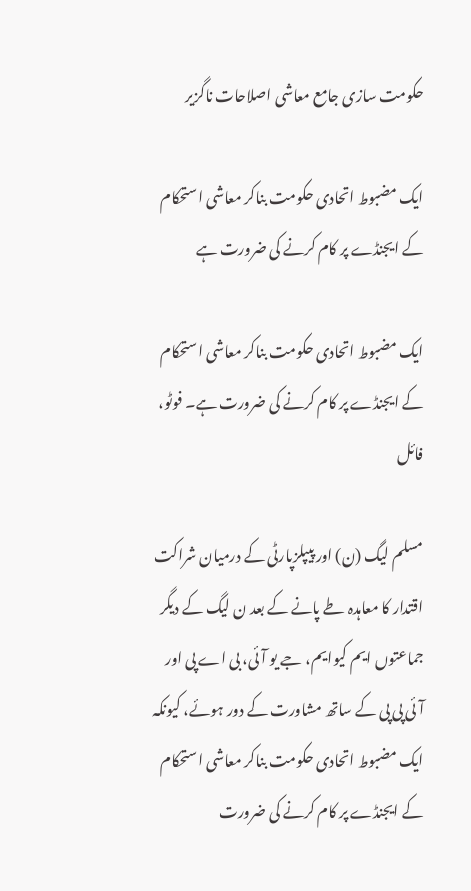حکومت سازی جامع معاشی اصلاحات ناگزیر

ایک مضبوط اتحادی حکومت بناکر معاشی استحکام کے ایجنڈے پر کام کرنے کی ضرورت ہے

ایک مضبوط اتحادی حکومت بناکر معاشی استحکام کے ایجنڈے پر کام کرنے کی ضرورت ہے۔ فوٹو، فائل

مسلم لیگ (ن) اور پیپلزپارٹی کے درمیان شراکت اقتدار کا معاہدہ طے پانے کے بعد ن لیگ کے دیگر جماعتوں ایم کیوایم، جے یو آئی، بی اے پی اور آئی پی پی کے ساتھ مشاورت کے دور ہوئے، کیونکہ ایک مضبوط اتحادی حکومت بناکر معاشی استحکام کے ایجنڈے پر کام کرنے کی ضرورت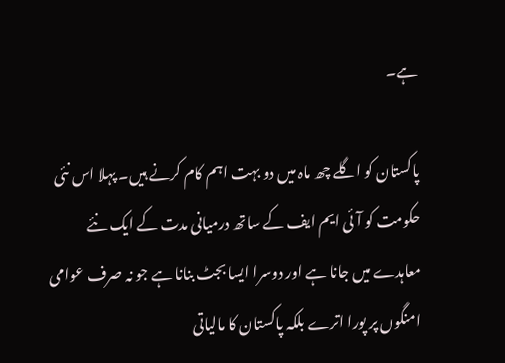ہے۔

پاکستان کو اگلے چھ ماہ میں دو بہت اہم کام کرنے ہیں۔ پہلا اس نئی حکومت کو آئی ایم ایف کے ساتھ درمیانی مدت کے ایک نئے معاہدے میں جانا ہے اور دوسرا ایسا بجٹ بنانا ہے جو نہ صرف عوامی امنگوں پر پورا اترے بلکہ پاکستان کا مالیاتی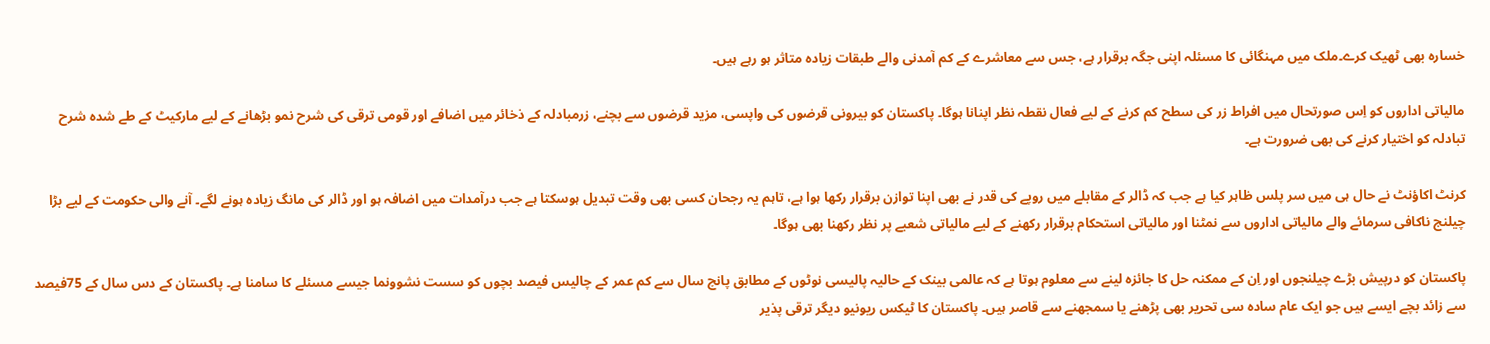خسارہ بھی ٹھیک کرے۔ملک میں مہنگائی کا مسئلہ اپنی جگہ برقرار ہے، جس سے معاشرے کے کم آمدنی والے طبقات زیادہ متاثر ہو رہے ہیں۔

مالیاتی اداروں کو اِس صورتحال میں افراط زر کی سطح کم کرنے کے لیے فعال نقطہ نظر اپنانا ہوگا۔ پاکستان کو بیرونی قرضوں کی واپسی، مزید قرضوں سے بچنے، زرمبادلہ کے ذخائر میں اضافے اور قومی ترقی کی شرح نمو بڑھانے کے لیے مارکیٹ کے طے شدہ شرح تبادلہ کو اختیار کرنے کی بھی ضرورت ہے۔

کرنٹ اکاؤنٹ نے حال ہی میں سر پلس ظاہر کیا ہے جب کہ ڈالر کے مقابلے میں روپے کی قدر نے بھی اپنا توازن برقرار رکھا ہوا ہے، تاہم یہ رجحان کسی بھی وقت تبدیل ہوسکتا ہے جب درآمدات میں اضافہ ہو اور ڈالر کی مانگ زیادہ ہونے لگے۔ آنے والی حکومت کے لیے بڑا چیلنج ناکافی سرمائے والے مالیاتی اداروں سے نمٹنا اور مالیاتی استحکام برقرار رکھنے کے لیے مالیاتی شعبے پر نظر رکھنا بھی ہوگا۔

پاکستان کو درپیش بڑے چیلنجوں اور اِن کے ممکنہ حل کا جائزہ لینے سے معلوم ہوتا ہے کہ عالمی بینک کے حالیہ پالیسی نوٹوں کے مطابق پانچ سال سے کم عمر کے چالیس فیصد بچوں کو سست نشوونما جیسے مسئلے کا سامنا ہے۔ پاکستان کے دس سال کے 75فیصد سے زائد بچے ایسے ہیں جو ایک عام سادہ سی تحریر بھی پڑھنے یا سمجھنے سے قاصر ہیں۔ پاکستان کا ٹیکس ریونیو دیگر ترقی پذیر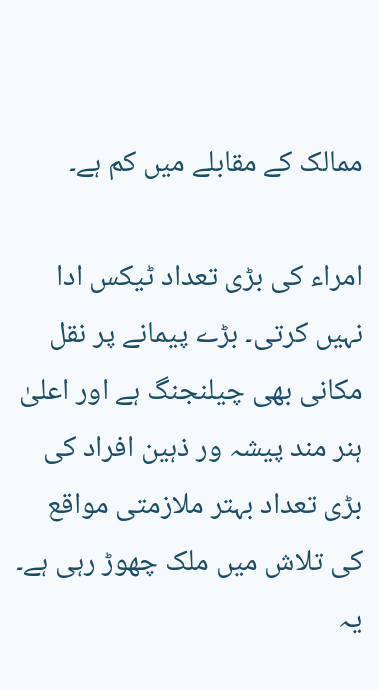ممالک کے مقابلے میں کم ہے۔

امراء کی بڑی تعداد ٹیکس ادا نہیں کرتی۔ بڑے پیمانے پر نقل مکانی بھی چیلنجنگ ہے اور اعلیٰ ہنر مند پیشہ ور ذہین افراد کی بڑی تعداد بہتر ملازمتی مواقع کی تلاش میں ملک چھوڑ رہی ہے۔ یہ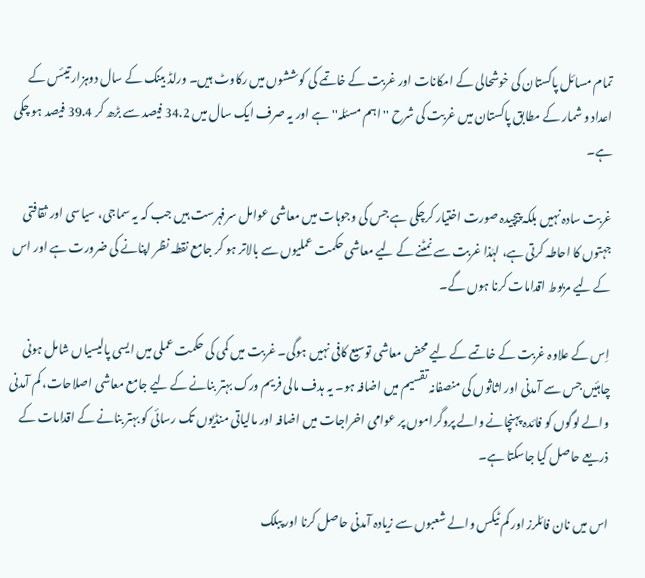تمام مسائل پاکستان کی خوشحالی کے امکانات اور غربت کے خاتمے کی کوششوں میں رکاوٹ ہیں۔ ورلڈ بینک کے سال دوہزار تیئس کے اعداد و شمار کے مطابق پاکستان میں غربت کی شرح ''اہم مسئلہ'' ہے اور یہ صرف ایک سال میں 34.2 فیصد سے بڑھ کر 39.4 فیصد ہو چکی ہے۔

غربت سادہ نہیں بلکہ پیچیدہ صورت اختیار کرچکی ہے جس کی وجوہات میں معاشی عوامل سرفہرست ہیں جب کہ یہ سماجی، سیاسی اور ثقافتی جہتوں کا احاطہ کرتی ہے، لہٰذا غربت سے نمٹنے کے لیے معاشی حکمت عملیوں سے بالاتر ہو کر جامع نقطہ نظر اپنانے کی ضرورت ہے اور اس کے لیے مربوط اقدامات کرنا ہوں گے۔

اِس کے علاوہ غربت کے خاتمے کے لیے محض معاشی توسیع کافی نہیں ہوگی۔ غربت میں کمی کی حکمت عملی میں ایسی پالیسیاں شامل ہونی چاہئیں جس سے آمدنی اور اثاثوں کی منصفانہ تقسیم میں اضافہ ہو۔ یہ ہدف مالی فریم ورک بہتر بنانے کے لیے جامع معاشی اصلاحات، کم آمدنی والے لوگوں کو فائدہ پہنچانے والے پروگراموں پر عوامی اخراجات میں اضافہ اور مالیاتی منڈیوں تک رسائی کو بہتر بنانے کے اقدامات کے ذریعے حاصل کیا جاسکتا ہے۔

اس میں نان فائلرز اور کم ٹیکس والے شعبوں سے زیادہ آمدنی حاصل کرنا اور پبلک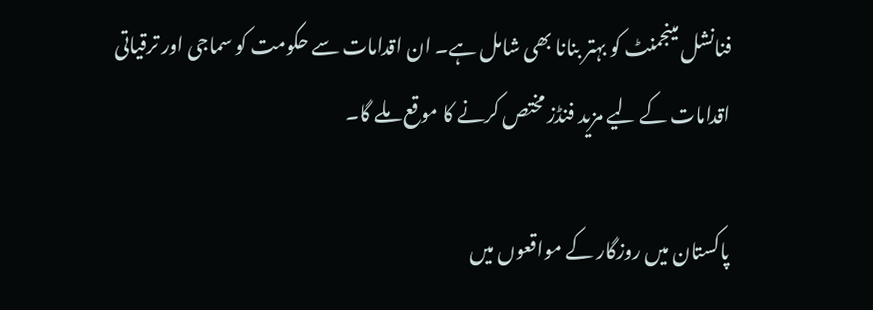فنانشل مینجمنٹ کو بہتر بنانا بھی شامل ہے۔ ان اقدامات سے حکومت کو سماجی اور ترقیاتی اقدامات کے لیے مزید فنڈز مختص کرنے کا موقع ملے گا۔

پاکستان میں روزگار کے مواقعوں میں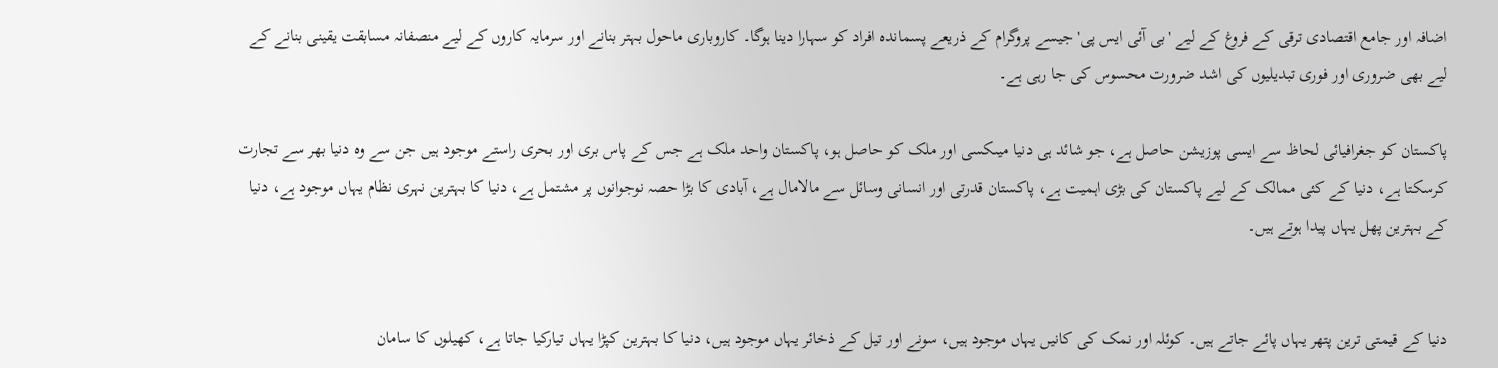اضافہ اور جامع اقتصادی ترقی کے فروغ کے لیے 'بی آئی ایس پی' جیسے پروگرام کے ذریعے پسماندہ افراد کو سہارا دینا ہوگا۔ کاروباری ماحول بہتر بنانے اور سرمایہ کاروں کے لیے منصفانہ مسابقت یقینی بنانے کے لیے بھی ضروری اور فوری تبدیلیوں کی اشد ضرورت محسوس کی جا رہی ہے۔

پاکستان کو جغرافیائی لحاظ سے ایسی پوزیشن حاصل ہے، جو شائد ہی دنیا میںکسی اور ملک کو حاصل ہو، پاکستان واحد ملک ہے جس کے پاس بری اور بحری راستے موجود ہیں جن سے وہ دنیا بھر سے تجارت کرسکتا ہے، دنیا کے کئی ممالک کے لیے پاکستان کی بڑی اہمیت ہے، پاکستان قدرتی اور انسانی وسائل سے مالامال ہے، آبادی کا بڑا حصہ نوجوانوں پر مشتمل ہے، دنیا کا بہترین نہری نظام یہاں موجود ہے، دنیا کے بہترین پھل یہاں پیدا ہوتے ہیں۔


دنیا کے قیمتی ترین پتھر یہاں پائے جاتے ہیں۔ کوئلہ اور نمک کی کانیں یہاں موجود ہیں، سونے اور تیل کے ذخائر یہاں موجود ہیں، دنیا کا بہترین کپڑا یہاں تیارکیا جاتا ہے، کھیلوں کا سامان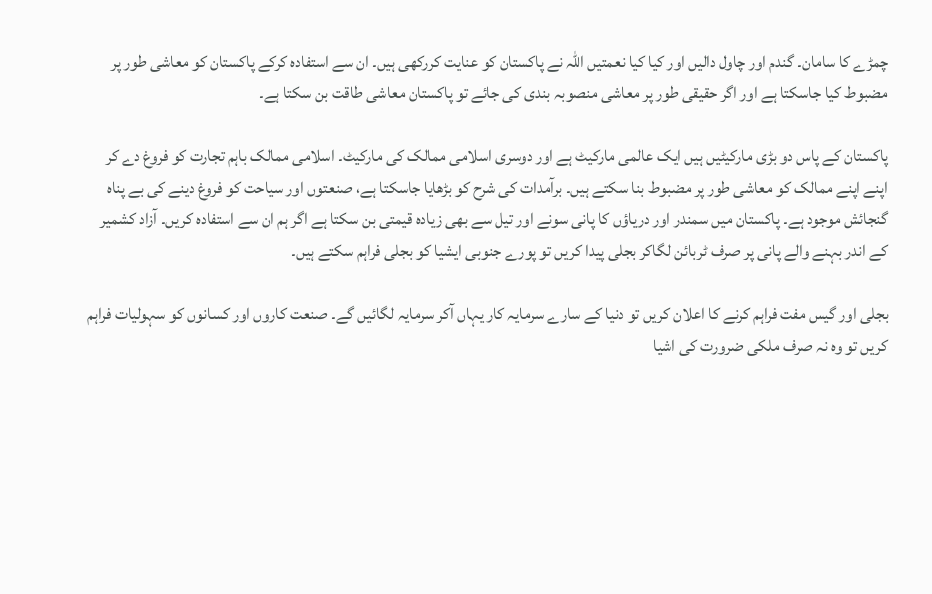چمڑے کا سامان۔ گندم اور چاول دالیں اور کیا کیا نعمتیں اللہ نے پاکستان کو عنایت کررکھی ہیں۔ ان سے استفادہ کرکے پاکستان کو معاشی طور پر مضبوط کیا جاسکتا ہے اور اگر حقیقی طور پر معاشی منصوبہ بندی کی جائے تو پاکستان معاشی طاقت بن سکتا ہے۔

پاکستان کے پاس دو بڑی مارکیٹیں ہیں ایک عالمی مارکیٹ ہے اور دوسری اسلامی ممالک کی مارکیٹ۔ اسلامی ممالک باہم تجارت کو فروغ دے کر اپنے اپنے ممالک کو معاشی طور پر مضبوط بنا سکتے ہیں۔ برآمدات کی شرح کو بڑھایا جاسکتا ہے، صنعتوں اور سیاحت کو فروغ دینے کی بے پناہ گنجائش موجود ہے۔ پاکستان میں سمندر اور دریاؤں کا پانی سونے اور تیل سے بھی زیادہ قیمتی بن سکتا ہے اگر ہم ان سے استفادہ کریں۔ آزاد کشمیر کے اندر بہنے والے پانی پر صرف ٹربائن لگاکر بجلی پیدا کریں تو پورے جنوبی ایشیا کو بجلی فراہم سکتے ہیں۔

بجلی اور گیس مفت فراہم کرنے کا اعلان کریں تو دنیا کے سارے سرمایہ کار یہاں آکر سرمایہ لگائیں گے۔ صنعت کاروں اور کسانوں کو سہولیات فراہم کریں تو وہ نہ صرف ملکی ضرورت کی اشیا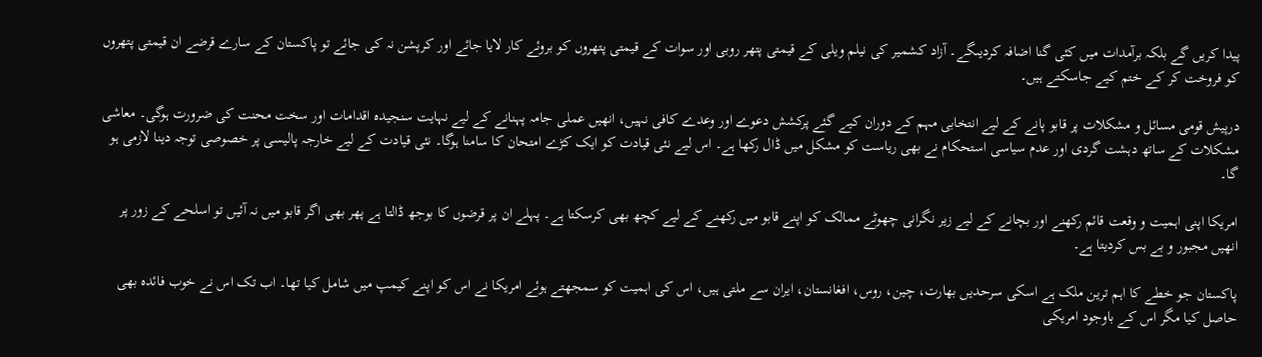پیدا کریں گے بلکہ برآمدات میں کئی گنا اضافہ کردیںگے۔ آزاد کشمیر کی نیلم ویلی کے قیمتی پتھر روبی اور سوات کے قیمتی پتھروں کو بروئے کار لایا جائے اور کرپشن نہ کی جائے تو پاکستان کے سارے قرضے ان قیمتی پتھروں کو فروخت کر کے ختم کیے جاسکتے ہیں۔

درپیش قومی مسائل و مشکلات پر قابو پانے کے لیے انتخابی مہم کے دوران کیے گئے پرکشش دعوے اور وعدے کافی نہیں، انھیں عملی جامہ پہنانے کے لیے نہایت سنجیدہ اقدامات اور سخت محنت کی ضرورت ہوگی۔ معاشی مشکلات کے ساتھ دہشت گردی اور عدم سیاسی استحکام نے بھی ریاست کو مشکل میں ڈال رکھا ہے۔ اس لیے نئی قیادت کو ایک کڑے امتحان کا سامنا ہوگا۔ نئی قیادت کے لیے خارجہ پالیسی پر خصوصی توجہ دینا لازمی ہو گا۔

امریکا اپنی اہمیت و وقعت قائم رکھنے اور بچانے کے لیے زیر نگرانی چھوٹے ممالک کو اپنے قابو میں رکھنے کے لیے کچھ بھی کرسکتا ہے۔ پہلے ان پر قرضوں کا بوجھ ڈالتا ہے پھر بھی اگر قابو میں نہ آئیں تو اسلحے کے زور پر انھیں مجبور و بے بس کردیتا ہے۔

پاکستان جو خطے کا اہم ترین ملک ہے اسکی سرحدیں بھارت، چین، روس، افغانستان، ایران سے ملتی ہیں، اس کی اہمیت کو سمجھتے ہوئے امریکا نے اس کو اپنے کیمپ میں شامل کیا تھا۔ اب تک اس نے خوب فائدہ بھی حاصل کیا مگر اس کے باوجود امریکی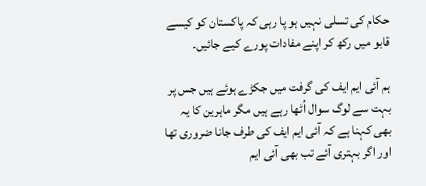حکام کی تسلی نہیں ہو پا رہی کہ پاکستان کو کیسے قابو میں رکھ کر اپنے مفادات پورے کیے جائیں۔

ہم آئی ایم ایف کی گرفت میں جکڑے ہوئے ہیں جس پر بہت سے لوگ سوال اُٹھا رہے ہیں مگر ماہرین کا یہ بھی کہنا ہے کہ آئی ایم ایف کی طرف جانا ضروری تھا اور اگر بہتری آئے تب بھی آئی ایم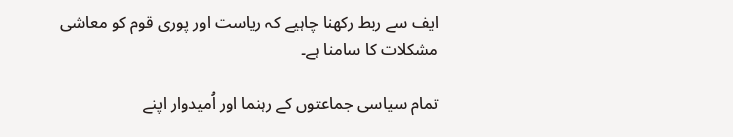ایف سے ربط رکھنا چاہیے کہ ریاست اور پوری قوم کو معاشی مشکلات کا سامنا ہے۔

تمام سیاسی جماعتوں کے رہنما اور اُمیدوار اپنے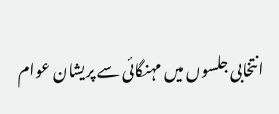انتخابی جلسوں میں مہنگائی سے پریشان عوام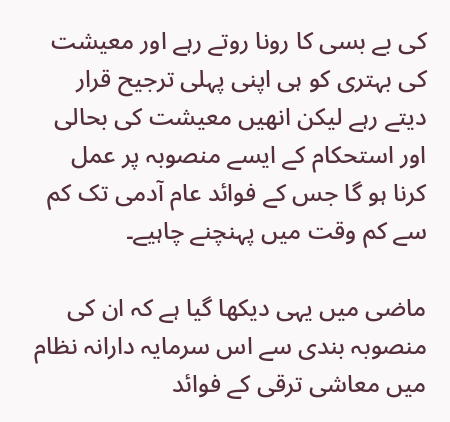کی بے بسی کا رونا روتے رہے اور معیشت کی بہتری کو ہی اپنی پہلی ترجیح قرار دیتے رہے لیکن انھیں معیشت کی بحالی اور استحکام کے ایسے منصوبہ پر عمل کرنا ہو گا جس کے فوائد عام آدمی تک کم سے کم وقت میں پہنچنے چاہیے۔

ماضی میں یہی دیکھا گیا ہے کہ ان کی منصوبہ بندی سے اس سرمایہ دارانہ نظام میں معاشی ترقی کے فوائد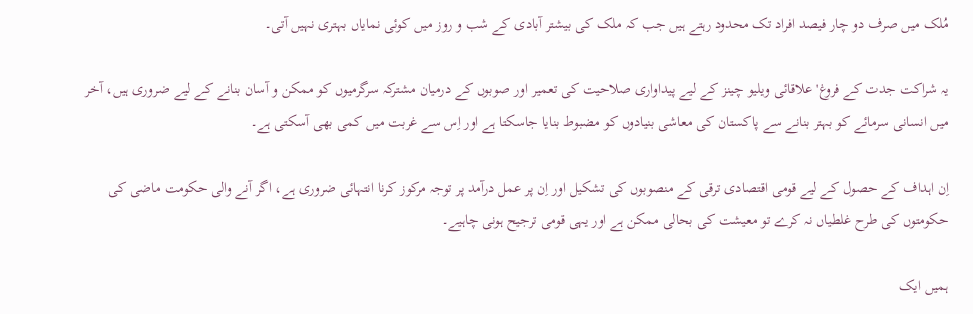مُلک میں صرف دو چار فیصد افراد تک محدود رہتے ہیں جب کہ ملک کی بیشتر آبادی کے شب و روز میں کوئی نمایاں بہتری نہیں آتی۔

یہ شراکت جدت کے فروغ' علاقائی ویلیو چینز کے لیے پیداواری صلاحیت کی تعمیر اور صوبوں کے درمیان مشترکہ سرگرمیوں کو ممکن و آسان بنانے کے لیے ضروری ہیں، آخر میں انسانی سرمائے کو بہتر بنانے سے پاکستان کی معاشی بنیادوں کو مضبوط بنایا جاسکتا ہے اور اِس سے غربت میں کمی بھی آسکتی ہے۔

اِن اہداف کے حصول کے لیے قومی اقتصادی ترقی کے منصوبوں کی تشکیل اور اِن پر عمل درآمد پر توجہ مرکوز کرنا انتہائی ضروری ہے، اگر آنے والی حکومت ماضی کی حکومتوں کی طرح غلطیاں نہ کرے تو معیشت کی بحالی ممکن ہے اور یہی قومی ترجیح ہونی چاہیے۔

ہمیں ایک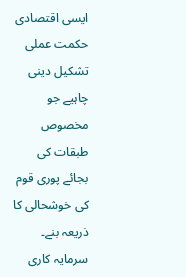ایسی اقتصادی حکمت عملی تشکیل دینی چاہیے جو مخصوص طبقات کی بجائے پوری قوم کی خوشحالی کا ذریعہ بنے۔ سرمایہ کاری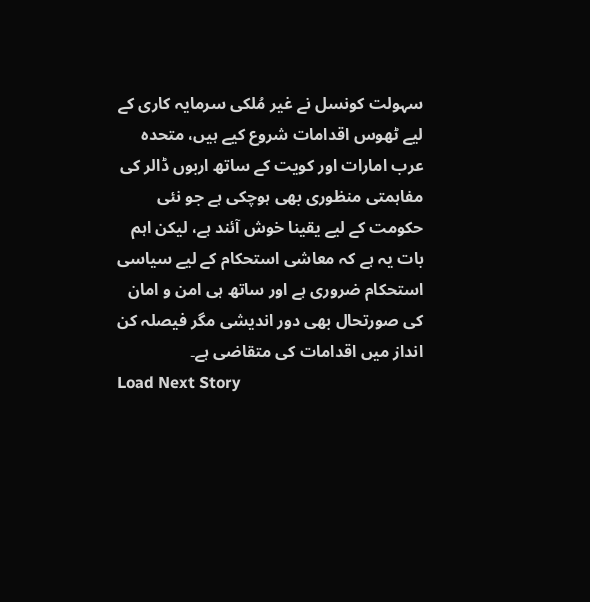سہولت کونسل نے غیر مُلکی سرمایہ کاری کے لیے ٹھوس اقدامات شروع کیے ہیں، متحدہ عرب امارات اور کویت کے ساتھ اربوں ڈالر کی مفاہمتی منظوری بھی ہوچکی ہے جو نئی حکومت کے لیے یقینا خوش آئند ہے، لیکن اہم بات یہ ہے کہ معاشی استحکام کے لیے سیاسی استحکام ضروری ہے اور ساتھ ہی امن و امان کی صورتحال بھی دور اندیشی مگر فیصلہ کن انداز میں اقدامات کی متقاضی ہے۔
Load Next Story